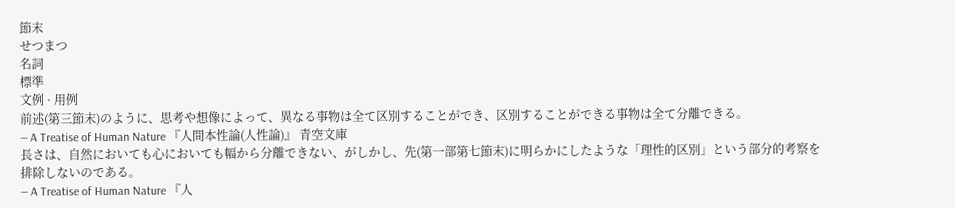節末
せつまつ
名詞
標準
文例 · 用例
前述(第三節末)のように、思考や想像によって、異なる事物は全て区別することができ、区別することができる事物は全て分離できる。
— A Treatise of Human Nature 『人間本性論(人性論)』 青空文庫
長さは、自然においても心においても幅から分離できない、がしかし、先(第一部第七節末)に明らかにしたような「理性的区別」という部分的考察を排除しないのである。
— A Treatise of Human Nature 『人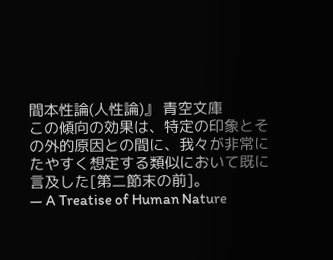間本性論(人性論)』 青空文庫
この傾向の効果は、特定の印象とその外的原因との間に、我々が非常にたやすく想定する類似において既に言及した[第二節末の前]。
— A Treatise of Human Nature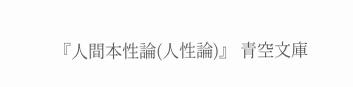『人間本性論(人性論)』 青空文庫